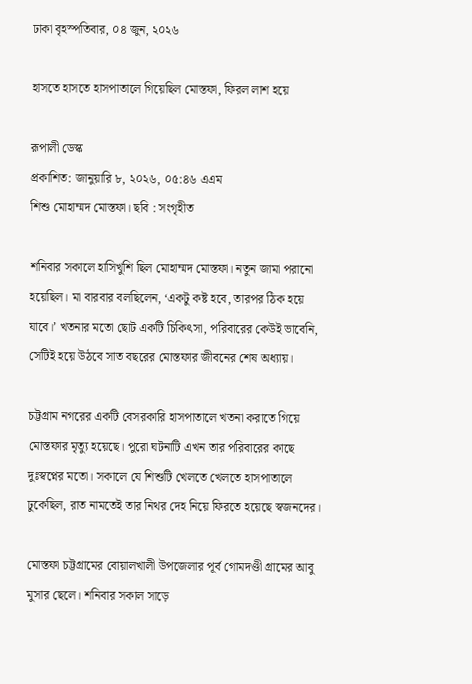ঢাকা বৃহস্পতিবার, ০৪ জুন, ২০২৬

হাসতে হাসতে হাসপাতালে গিয়েছিল মোস্তফা, ফিরল লাশ হয়ে

রূপালী ডেস্ক
প্রকাশিত: জানুয়ারি ৮, ২০২৬, ০৫:৪৬ এএম
শিশু মোহাম্মদ মোস্তফা। ছবি : সংগৃহীত

শনিবার সকালে হাসিখুশি ছিল মোহাম্মদ মোস্তফা। নতুন জামা পরানো হয়েছিল। মা বারবার বলছিলেন, ‘একটু কষ্ট হবে, তারপর ঠিক হয়ে যাবে।’ খতনার মতো ছোট একটি চিকিৎসা, পরিবারের কেউই ভাবেনি, সেটিই হয়ে উঠবে সাত বছরের মোস্তফার জীবনের শেষ অধ্যায়।

চট্টগ্রাম নগরের একটি বেসরকারি হাসপাতালে খতনা করাতে গিয়ে মোস্তফার মৃত্যু হয়েছে। পুরো ঘটনাটি এখন তার পরিবারের কাছে দুঃস্বপ্নের মতো। সকালে যে শিশুটি খেলতে খেলতে হাসপাতালে ঢুকেছিল, রাত নামতেই তার নিথর দেহ নিয়ে ফিরতে হয়েছে স্বজনদের।

মোস্তফা চট্টগ্রামের বোয়ালখালী উপজেলার পূর্ব গোমদণ্ডী গ্রামের আবু মুসার ছেলে। শনিবার সকাল সাড়ে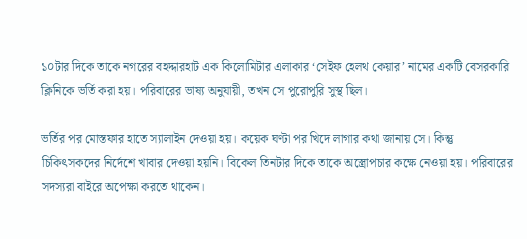১০টার দিকে তাকে নগরের বহদ্দারহাট এক কিলোমিটার এলাকার ‘সেইফ হেলথ কেয়ার’ নামের একটি বেসরকারি ক্লিনিকে ভর্তি করা হয়। পরিবারের ভাষ্য অনুযায়ী, তখন সে পুরোপুরি সুস্থ ছিল।

ভর্তির পর মোস্তফার হাতে স্যালাইন দেওয়া হয়। কয়েক ঘণ্টা পর খিদে লাগার কথা জানায় সে। কিন্তু চিকিৎসকদের নির্দেশে খাবার দেওয়া হয়নি। বিকেল তিনটার দিকে তাকে অস্ত্রোপচার কক্ষে নেওয়া হয়। পরিবারের সদস্যরা বাইরে অপেক্ষা করতে থাকেন।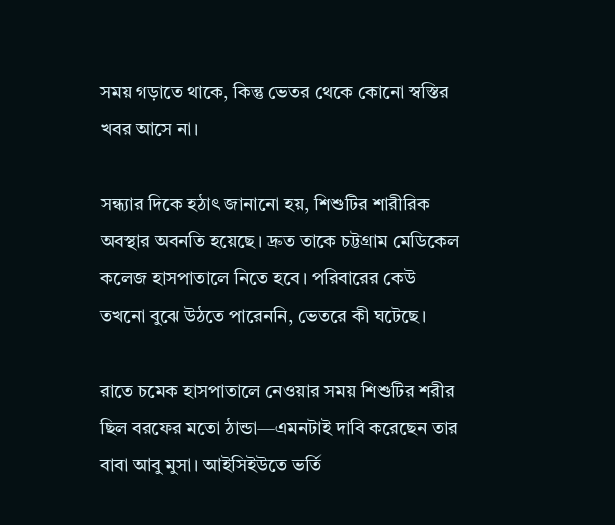সময় গড়াতে থাকে, কিন্তু ভেতর থেকে কোনো স্বস্তির খবর আসে না।

সন্ধ্যার দিকে হঠাৎ জানানো হয়, শিশুটির শারীরিক অবস্থার অবনতি হয়েছে। দ্রুত তাকে চট্টগ্রাম মেডিকেল কলেজ হাসপাতালে নিতে হবে। পরিবারের কেউ তখনো বুঝে উঠতে পারেননি, ভেতরে কী ঘটেছে।

রাতে চমেক হাসপাতালে নেওয়ার সময় শিশুটির শরীর ছিল বরফের মতো ঠান্ডা—এমনটাই দাবি করেছেন তার বাবা আবু মুসা। আইসিইউতে ভর্তি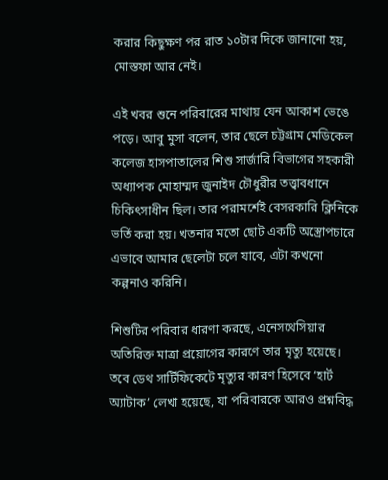করার কিছুক্ষণ পর রাত ১০টার দিকে জানানো হয়, মোস্তফা আর নেই।

এই খবর শুনে পরিবারের মাথায় যেন আকাশ ভেঙে পড়ে। আবু মুসা বলেন, তার ছেলে চট্টগ্রাম মেডিকেল কলেজ হাসপাতালের শিশু সার্জারি বিভাগের সহকারী অধ্যাপক মোহাম্মদ জুনাইদ চৌধুরীর তত্ত্বাবধানে চিকিৎসাধীন ছিল। তার পরামর্শেই বেসরকারি ক্লিনিকে ভর্তি করা হয়। খতনার মতো ছোট একটি অস্ত্রোপচারে এভাবে আমার ছেলেটা চলে যাবে, এটা কখনো কল্পনাও করিনি।

শিশুটির পরিবার ধারণা করছে, এনেসথেসিয়ার অতিরিক্ত মাত্রা প্রয়োগের কারণে তার মৃত্যু হয়েছে। তবে ডেথ সার্টিফিকেটে মৃত্যুর কারণ হিসেবে ‘হার্ট অ্যাটাক’ লেখা হয়েছে, যা পরিবারকে আরও প্রশ্নবিদ্ধ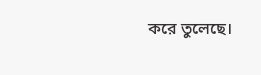করে তুলেছে।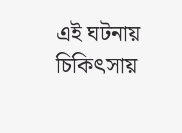এই ঘটনায় চিকিৎসায়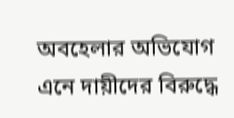অবহেলার অভিযোগ এনে দায়ীদের বিরুদ্ধে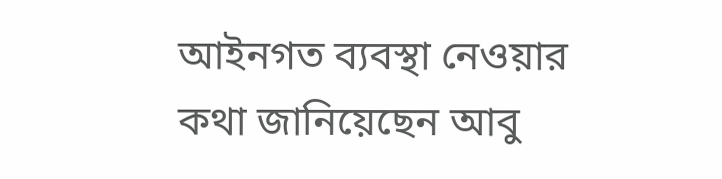আইনগত ব্যবস্থা নেওয়ার কথা জানিয়েছেন আবু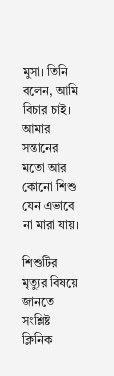মুসা। তিনি বলেন, আমি বিচার চাই। আমার সন্তানের মতো আর কোনো শিশু যেন এভাবে না মারা যায়।

শিশুটির মৃত্যুর বিষয়ে জানতে সংশ্লিষ্ট ক্লিনিক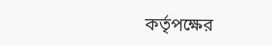কর্তৃপক্ষের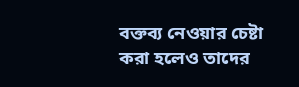বক্তব্য নেওয়ার চেষ্টা করা হলেও তাদের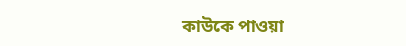কাউকে পাওয়া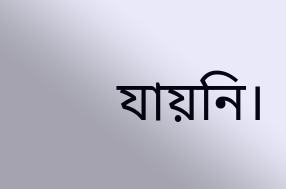যায়নি।